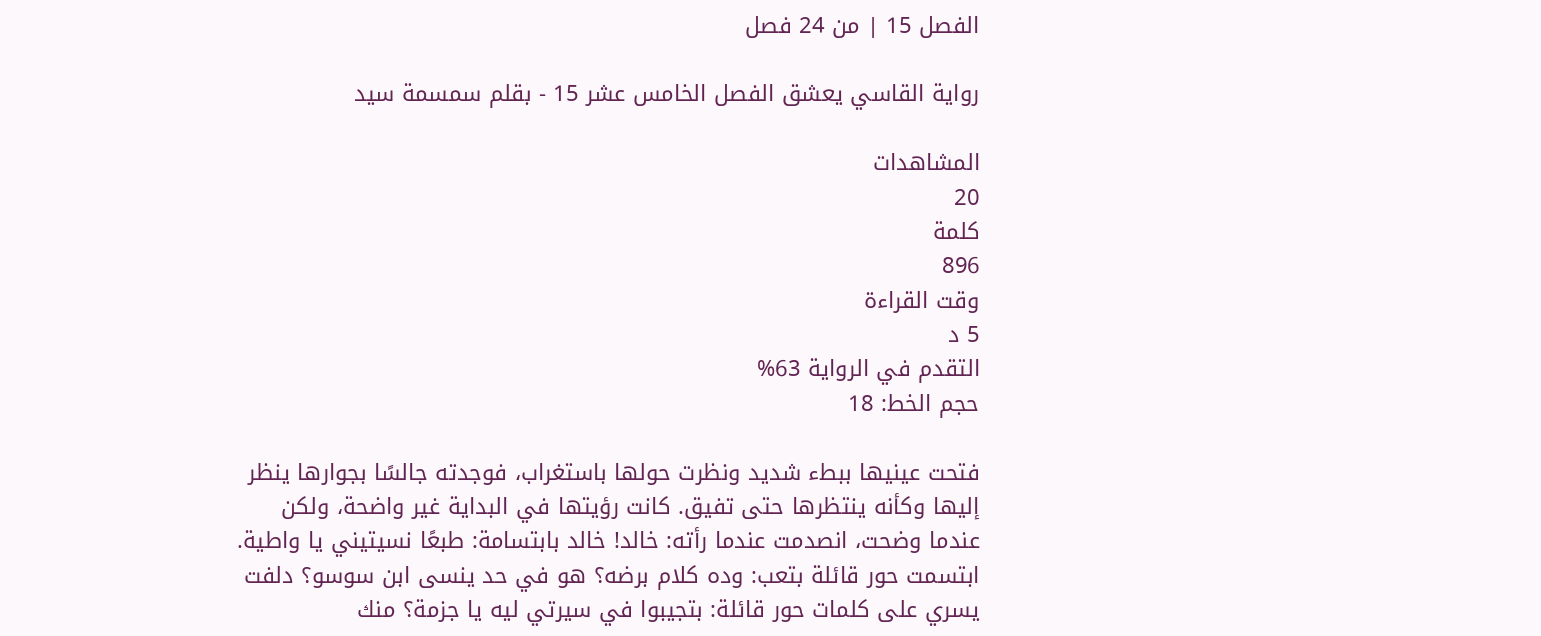الفصل 15 | من 24 فصل

رواية القاسي يعشق الفصل الخامس عشر 15 - بقلم سمسمة سيد

المشاهدات
20
كلمة
896
وقت القراءة
5 د
التقدم في الرواية 63%
حجم الخط: 18

فتحت عينيها ببطء شديد ونظرت حولها باستغراب، فوجدته جالسًا بجوارها ينظر إليها وكأنه ينتظرها حتى تفيق. كانت رؤيتها في البداية غير واضحة، ولكن عندما وضحت، انصدمت عندما رأته: خالد! خالد بابتسامة: طبعًا نسيتيني يا واطية. ابتسمت حور قائلة بتعب: وده كلام برضه؟ هو في حد ينسى ابن سوسو؟ دلفت يسري على كلمات حور قائلة: بتجيبوا في سيرتي ليه يا جزمة؟ منك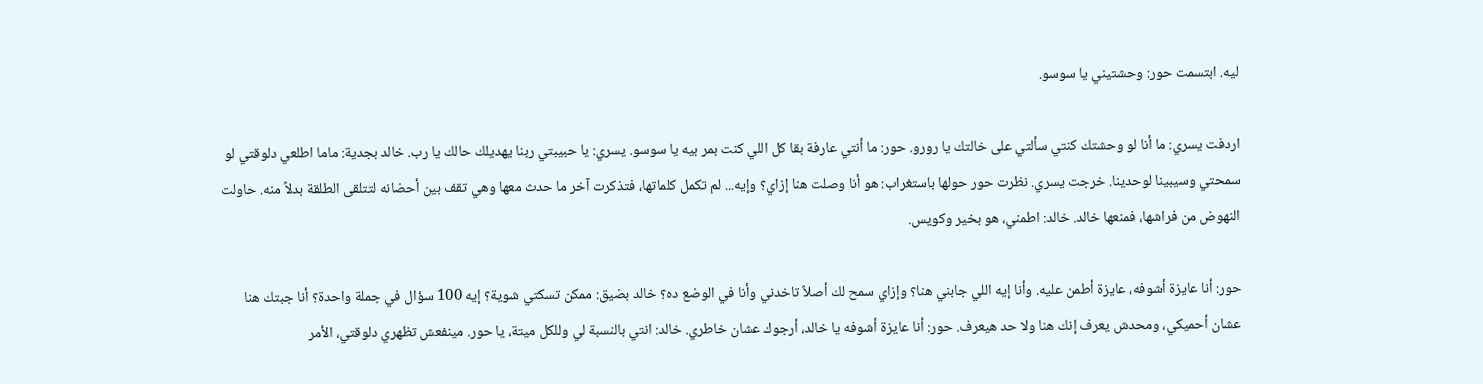ليه. ابتسمت حور: وحشتيني يا سوسو.

اردفت يسري: ما أنا لو وحشتك كنتي سألتي على خالتك يا رورو. حور: ما أنتي عارفة بقا كل اللي كنت بمر بيه يا سوسو. يسري: يا حبيبتي ربنا يهديلك حالك يا رب. خالد بجدية: ماما اطلعي دلوقتي لو سمحتي وسيبينا لوحدينا. خرجت يسري. نظرت حور حولها باستغراب: هو أنا وصلت هنا إزاي؟ وإيه... لم تكمل كلماتها، فتذكرت آخر ما حدث معها وهي تقف بين أحضانه لتتلقى الطلقة بدلاً منه. حاولت النهوض من فراشها، فمنعها خالد. خالد: اطمني، هو بخير وكويس.

حور: أنا عايزة أشوفه، عايزة أطمن عليه. وأنا إيه اللي جابني هنا؟ وإزاي سمح لك أصلاً تاخدني وأنا في الوضع ده؟ خالد بضيق: ممكن تسكتي شوية؟ إيه 100 سؤال في جملة واحدة؟ أنا جبتك هنا عشان أحميكي، ومحدش يعرف إنك هنا ولا حد هيعرف. حور: أنا عايزة أشوفه يا خالد، أرجوك عشان خاطري. خالد: انتي بالنسبة لي وللكل ميتة، يا حور. مينفعش تظهري دلوقتي، الأمر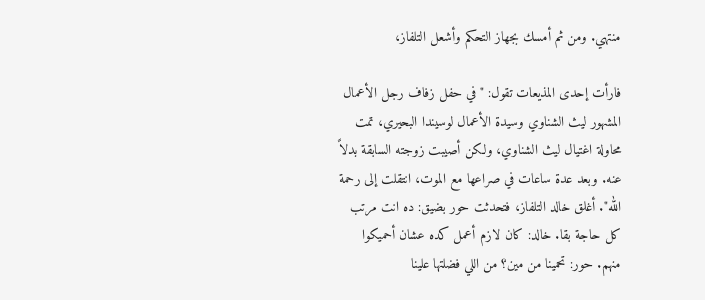منتهي. ومن ثم أمسك بجهاز التحكم وأشعل التلفاز،

فارأت إحدى المذيعات تقول: "في حفل زفاف رجل الأعمال المشهور ليث الشناوي وسيدة الأعمال لوسيندا البحيري، تمت محاولة اغتيال ليث الشناوي، ولكن أصيبت زوجته السابقة بدلاً عنه. وبعد عدة ساعات في صراعها مع الموت، انتقلت إلى رحمة الله". أغلق خالد التلفاز، فتحدثت حور بضيق: ده انت مرتب كل حاجة بقا. خالد: كان لازم أعمل كده عشان أحميكوا منهم. حور: تحمينا من مين؟ من اللي فضلتها علينا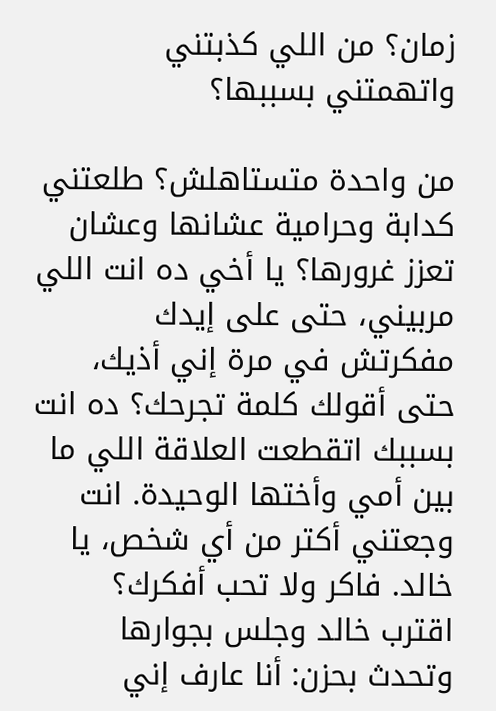زمان؟ من اللي كذبتني واتهمتني بسببها؟

من واحدة متستاهلش؟ طلعتني كدابة وحرامية عشانها وعشان تعزز غرورها؟ يا أخي ده انت اللي مربيني، حتى على إيدك مفكرتش في مرة إني أذيك، حتى أقولك كلمة تجرحك؟ ده انت بسببك اتقطعت العلاقة اللي ما بين أمي وأختها الوحيدة. انت وجعتني أكتر من أي شخص، يا خالد. فاكر ولا تحب أفكرك؟ اقترب خالد وجلس بجوارها وتحدث بحزن: أنا عارف إني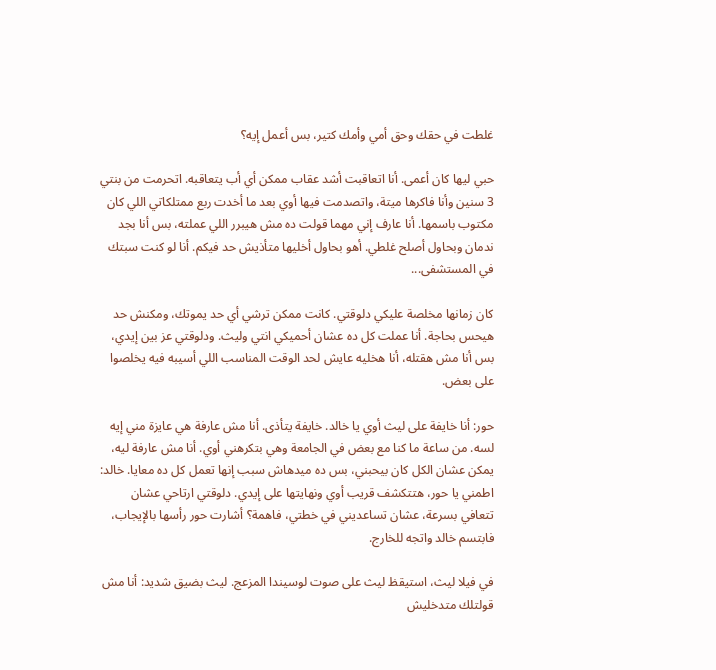غلطت في حقك وحق أمي وأمك كتير، بس أعمل إيه؟

حبي ليها كان أعمى. أنا اتعاقبت أشد عقاب ممكن أي أب يتعاقبه. اتحرمت من بنتي 3 سنين وأنا فاكرها ميتة، واتصدمت فيها أوي بعد ما أخدت ربع ممتلكاتي اللي كان مكتوب باسمها. أنا عارف إني مهما قولت ده مش هيبرر اللي عملته، بس أنا بجد ندمان وبحاول أصلح غلطي. أهو بحاول أخليها متأذيش حد فيكم. أنا لو كنت سبتك في المستشفى...

كان زمانها مخلصة عليكي دلوقتي. كانت ممكن ترشي أي حد يموتك، ومكنش حد هيحس بحاجة. أنا عملت كل ده عشان أحميكي انتي وليث. ودلوقتي عز بين إيدي، بس أنا مش هقتله، أنا هخليه عايش لحد الوقت المناسب اللي أسيبه فيه يخلصوا على بعض.

حور: أنا خايفة على ليث أوي يا خالد. خايفة يتأذى. أنا مش عارفة هي عايزة مني إيه لسه. من ساعة ما كنا مع بعض في الجامعة وهي بتكرهني أوي. أنا مش عارفة ليه، يمكن عشان الكل كان بيحبني، بس ده ميدهاش سبب إنها تعمل كل ده معايا. خالد: اطمني يا حور، هتتكشف قريب أوي ونهايتها على إيدي. دلوقتي ارتاحي عشان تتعافي بسرعة، عشان تساعديني في خطتي، فاهمة؟ أشارت حور رأسها بالإيجاب، فابتسم خالد واتجه للخارج.

في فيلا ليث، استيقظ ليث على صوت لوسيندا المزعج. ليث بضيق شديد: أنا مش قولتلك متدخليش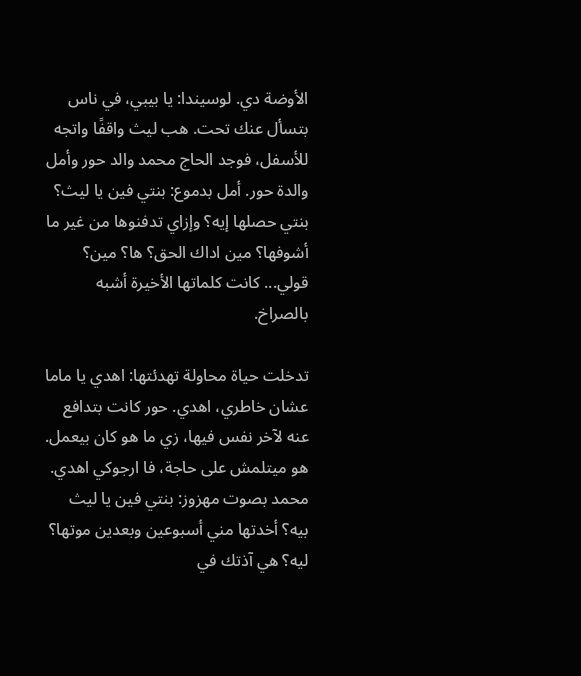الأوضة دي. لوسيندا: يا بيبي، في ناس بتسأل عنك تحت. هب ليث واقفًا واتجه للأسفل، فوجد الحاج محمد والد حور وأمل والدة حور. أمل بدموع: بنتي فين يا ليث؟ بنتي حصلها إيه؟ وإزاي تدفنوها من غير ما أشوفها؟ مين اداك الحق؟ ها؟ مين؟ قولي... كانت كلماتها الأخيرة أشبه بالصراخ.

تدخلت حياة محاولة تهدئتها: اهدي يا ماما عشان خاطري، اهدي. حور كانت بتدافع عنه لآخر نفس فيها، زي ما هو كان بيعمل. هو ميتلمش على حاجة، فا ارجوكي اهدي. محمد بصوت مهزوز: بنتي فين يا ليث بيه؟ أخدتها مني أسبوعين وبعدين موتها؟ ليه؟ هي آذتك في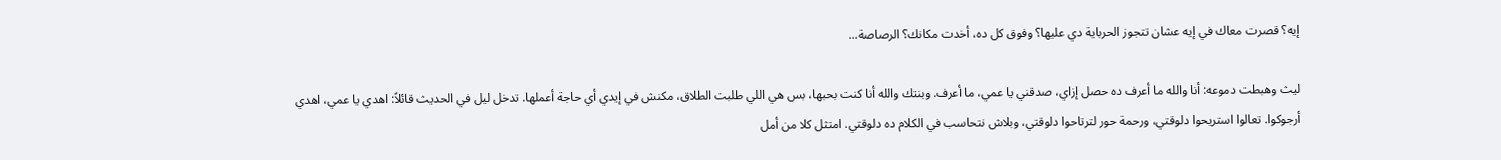إيه؟ قصرت معاك في إيه عشان تتجوز الحرباية دي عليها؟ وفوق كل ده، أخدت مكانك؟ الرصاصة...

ليث وهبطت دموعه: أنا والله ما أعرف ده حصل إزاي، صدقني يا عمي، ما أعرف. وبنتك والله أنا كنت بحبها، بس هي اللي طلبت الطلاق، مكنش في إيدي أي حاجة أعملها. تدخل ليل في الحديث قائلاً: اهدي يا عمي، اهدي أرجوكوا. تعالوا استريحوا دلوقتي، ورحمة حور لترتاحوا دلوقتي، وبلاش نتحاسب في الكلام ده دلوقتي. امتثل كلا من أمل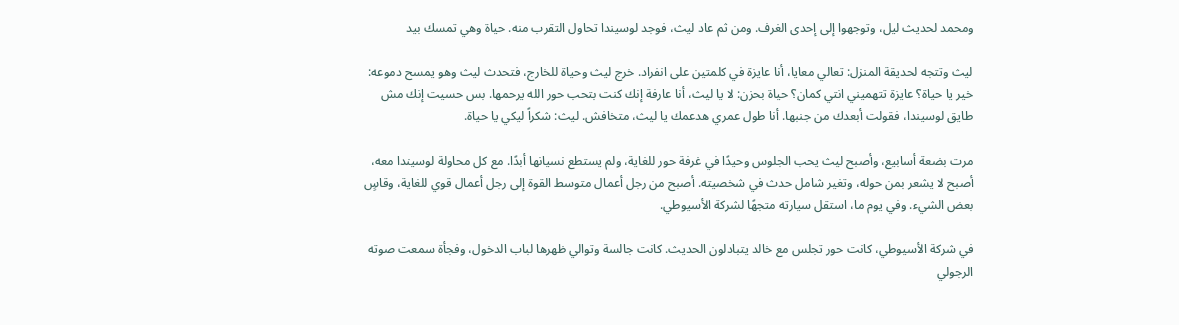ومحمد لحديث ليل، وتوجهوا إلى إحدى الغرف. ومن ثم عاد ليث، فوجد لوسيندا تحاول التقرب منه. حياة وهي تمسك بيد

ليث وتتجه لحديقة المنزل: تعالي معايا، أنا عايزة في كلمتين على انفراد. خرج ليث وحياة للخارج، فتحدث ليث وهو يمسح دموعه: خير يا حياة؟ عايزة تتهميني انتي كمان؟ حياة بحزن: لا يا ليث، أنا عارفة إنك كنت بتحب حور الله يرحمها. بس حسيت إنك مش طايق لوسيندا، فقولت أبعدك من جنبها. أنا طول عمري هدعمك يا ليث، متخافش. ليث: شكراً ليكي يا حياة.

مرت بضعة أسابيع، وأصبح ليث يحب الجلوس وحيدًا في غرفة حور للغاية، ولم يستطع نسيانها أبدًا. مع كل محاولة لوسيندا معه، أصبح لا يشعر بمن حوله، وتغير شامل حدث في شخصيته. أصبح من رجل أعمال متوسط القوة إلى رجل أعمال قوي للغاية، وقاسٍ بعض الشيء. وفي يوم ما، استقل سيارته متجهًا لشركة الأسيوطي.

في شركة الأسيوطي، كانت حور تجلس مع خالد يتبادلون الحديث. كانت جالسة وتوالي ظهرها لباب الدخول، وفجأة سمعت صوته الرجولي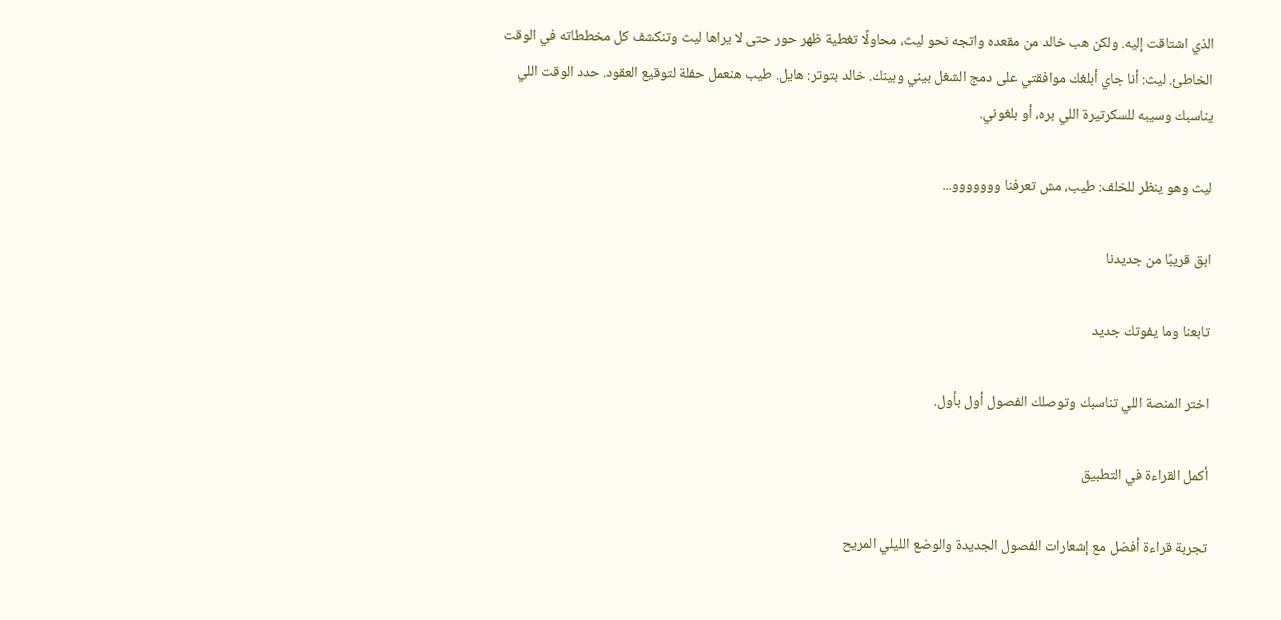الذي اشتاقت إليه. ولكن هب خالد من مقعده واتجه نحو ليث، محاولًا تغطية ظهر حور حتى لا يراها ليث وتنكشف كل مخططاته في الوقت الخاطئ. ليث: أنا جاي أبلغك موافقتي على دمج الشغل بيني وبينك. خالد بتوتر: هايل. طيب هنعمل حفلة لتوقيع العقود. حدد الوقت اللي يناسبك وسيبه للسكرتيرة اللي بره، أو بلغوني.

ليث وهو ينظر للخلف: طيب، مش تعرفنا ووووووو...

ابق قريبًا من جديدنا

تابعنا وما يفوتك جديد

اختر المنصة اللي تناسبك وتوصلك الفصول أول بأول.

أكمل القراءة في التطبيق

تجربة قراءة أفضل مع إشعارات الفصول الجديدة والوضع الليلي المريح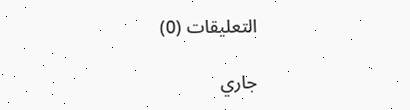التعليقات (0)

جاري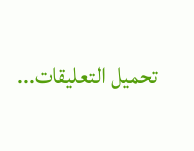تحميل التعليقات...